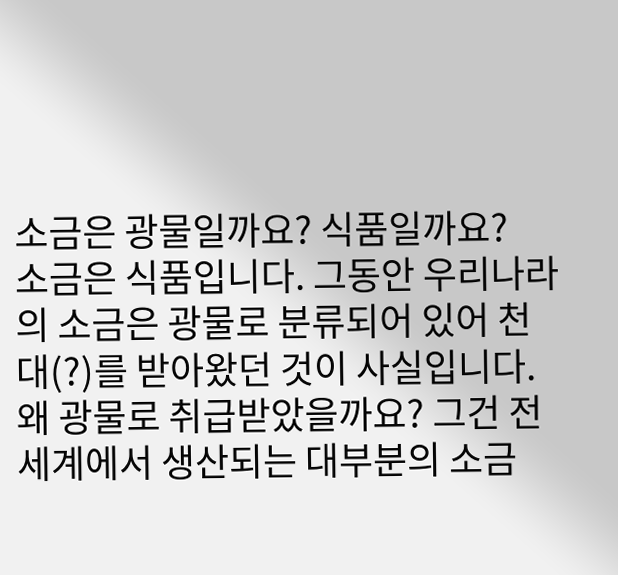소금은 광물일까요? 식품일까요?
소금은 식품입니다. 그동안 우리나라의 소금은 광물로 분류되어 있어 천대(?)를 받아왔던 것이 사실입니다. 왜 광물로 취급받았을까요? 그건 전세계에서 생산되는 대부분의 소금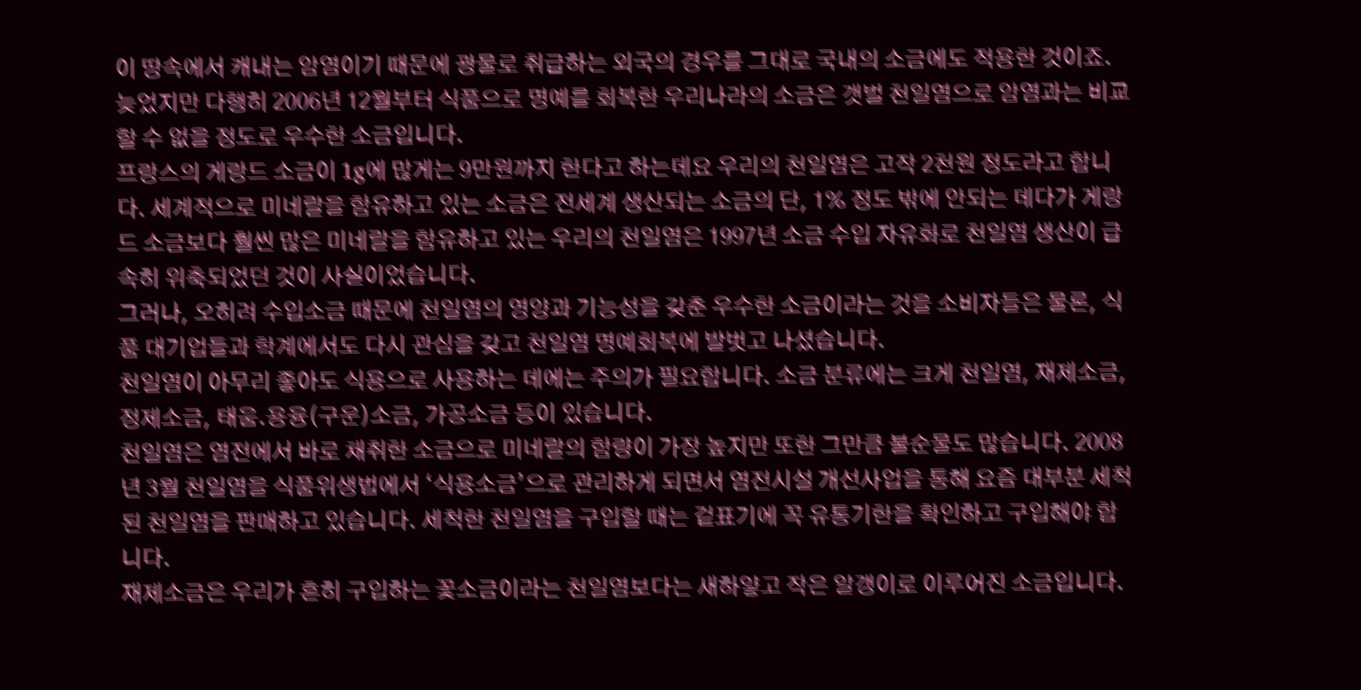이 땅속에서 캐내는 암염이기 때문에 광물로 취급하는 외국의 경우를 그대로 국내의 소금에도 적용한 것이죠. 늦었지만 다행히 2006년 12월부터 식품으로 명예를 회복한 우리나라의 소금은 갯벌 천일염으로 암염과는 비교할 수 없을 정도로 우수한 소금입니다.
프랑스의 게랑드 소금이 1g에 많게는 9만원까지 한다고 하는데요 우리의 천일염은 고작 2천원 정도라고 합니다. 세계적으로 미네랄을 함유하고 있는 소금은 전세계 생산되는 소금의 단, 1% 정도 밖에 안되는 데다가 게랑드 소금보다 훨씬 많은 미네랄을 함유하고 있는 우리의 천일염은 1997년 소금 수입 자유화로 천일염 생산이 급속히 위축되었던 것이 사실이었습니다.
그러나, 오히려 수입소금 때문에 천일염의 영양과 기능성을 갖춘 우수한 소금이라는 것을 소비자들은 물론, 식품 대기업들과 학계에서도 다시 관심을 갖고 천일염 명예회복에 발벗고 나셨습니다.
천일염이 아무리 좋아도 식용으로 사용하는 데에는 주의가 필요합니다. 소금 분류에는 크게 천일염, 재제소금, 정제소금, 태움.용융(구운)소금, 가공소금 등이 있습니다.
천일염은 염전에서 바로 채취한 소금으로 미네랄의 함량이 가장 높지만 또한 그만큼 불순물도 많습니다. 2008년 3월 천일염을 식품위생법에서 ‘식용소금’으로 관리하게 되면서 염전시설 개선사업을 통해 요즘 대부분 세척된 천일염을 판매하고 있습니다. 세척한 천일염을 구입할 때는 겉표기에 꼭 유통기한을 확인하고 구입해야 합니다.
재제소금은 우리가 흔히 구입하는 꽃소금이라는 천일염보다는 새하얗고 작은 알갱이로 이루어진 소금입니다.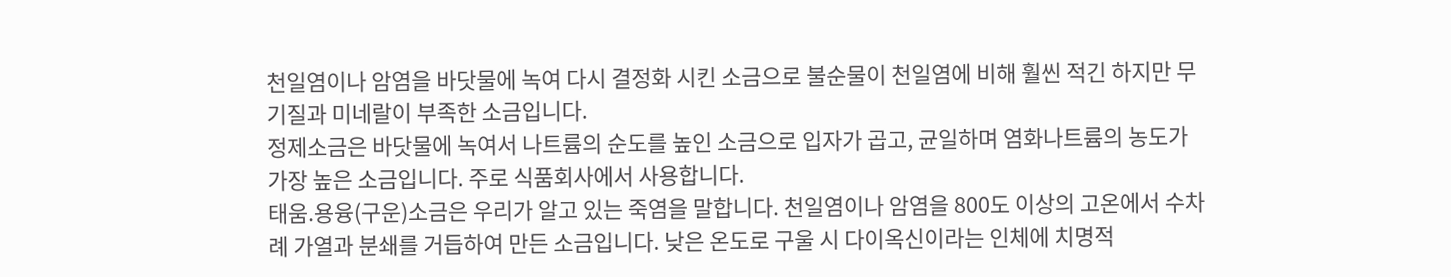천일염이나 암염을 바닷물에 녹여 다시 결정화 시킨 소금으로 불순물이 천일염에 비해 훨씬 적긴 하지만 무기질과 미네랄이 부족한 소금입니다.
정제소금은 바닷물에 녹여서 나트륨의 순도를 높인 소금으로 입자가 곱고, 균일하며 염화나트륨의 농도가 가장 높은 소금입니다. 주로 식품회사에서 사용합니다.
태움.용융(구운)소금은 우리가 알고 있는 죽염을 말합니다. 천일염이나 암염을 800도 이상의 고온에서 수차례 가열과 분쇄를 거듭하여 만든 소금입니다. 낮은 온도로 구울 시 다이옥신이라는 인체에 치명적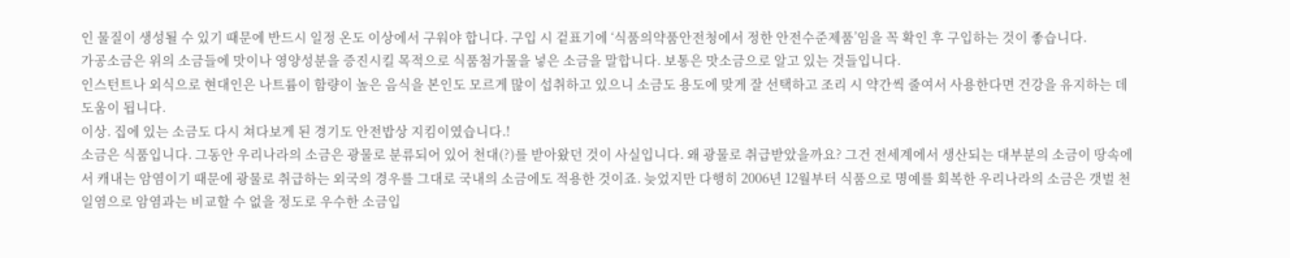인 물질이 생성될 수 있기 때문에 반드시 일정 온도 이상에서 구워야 합니다. 구입 시 겉표기에 ‘식품의약품안전청에서 정한 안전수준제품’임을 꼭 확인 후 구입하는 것이 좋습니다.
가공소금은 위의 소금들에 맛이나 영양성분을 증진시킬 목적으로 식품첨가물을 넣은 소금을 말합니다. 보통은 맛소금으로 알고 있는 것들입니다.
인스턴트나 외식으로 현대인은 나트륨이 함량이 높은 음식을 본인도 모르게 많이 섭취하고 있으니 소금도 용도에 맞게 잘 선택하고 조리 시 약간씩 줄여서 사용한다면 건강을 유지하는 데 도움이 됩니다.
이상. 집에 있는 소금도 다시 쳐다보게 된 경기도 안전밥상 지킴이였습니다.!
소금은 식품입니다. 그동안 우리나라의 소금은 광물로 분류되어 있어 천대(?)를 받아왔던 것이 사실입니다. 왜 광물로 취급받았을까요? 그건 전세계에서 생산되는 대부분의 소금이 땅속에서 캐내는 암염이기 때문에 광물로 취급하는 외국의 경우를 그대로 국내의 소금에도 적용한 것이죠. 늦었지만 다행히 2006년 12월부터 식품으로 명예를 회복한 우리나라의 소금은 갯벌 천일염으로 암염과는 비교할 수 없을 정도로 우수한 소금입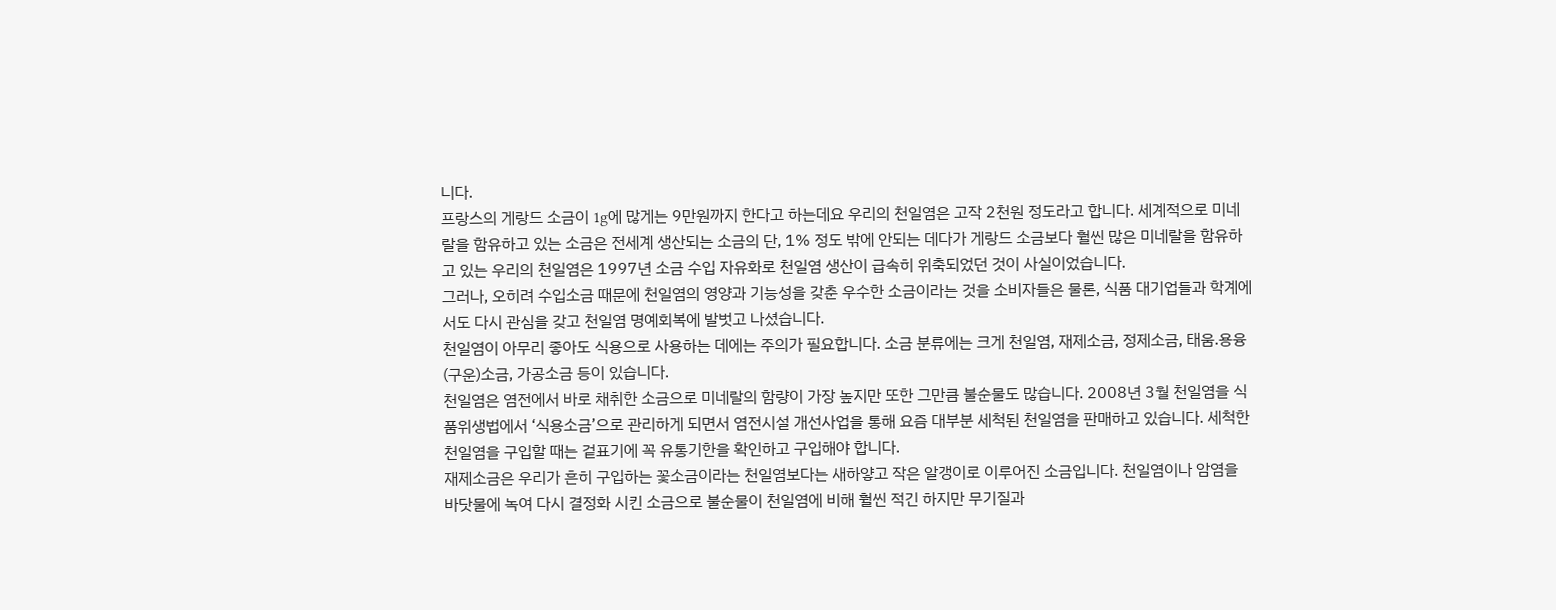니다.
프랑스의 게랑드 소금이 1g에 많게는 9만원까지 한다고 하는데요 우리의 천일염은 고작 2천원 정도라고 합니다. 세계적으로 미네랄을 함유하고 있는 소금은 전세계 생산되는 소금의 단, 1% 정도 밖에 안되는 데다가 게랑드 소금보다 훨씬 많은 미네랄을 함유하고 있는 우리의 천일염은 1997년 소금 수입 자유화로 천일염 생산이 급속히 위축되었던 것이 사실이었습니다.
그러나, 오히려 수입소금 때문에 천일염의 영양과 기능성을 갖춘 우수한 소금이라는 것을 소비자들은 물론, 식품 대기업들과 학계에서도 다시 관심을 갖고 천일염 명예회복에 발벗고 나셨습니다.
천일염이 아무리 좋아도 식용으로 사용하는 데에는 주의가 필요합니다. 소금 분류에는 크게 천일염, 재제소금, 정제소금, 태움.용융(구운)소금, 가공소금 등이 있습니다.
천일염은 염전에서 바로 채취한 소금으로 미네랄의 함량이 가장 높지만 또한 그만큼 불순물도 많습니다. 2008년 3월 천일염을 식품위생법에서 ‘식용소금’으로 관리하게 되면서 염전시설 개선사업을 통해 요즘 대부분 세척된 천일염을 판매하고 있습니다. 세척한 천일염을 구입할 때는 겉표기에 꼭 유통기한을 확인하고 구입해야 합니다.
재제소금은 우리가 흔히 구입하는 꽃소금이라는 천일염보다는 새하얗고 작은 알갱이로 이루어진 소금입니다. 천일염이나 암염을 바닷물에 녹여 다시 결정화 시킨 소금으로 불순물이 천일염에 비해 훨씬 적긴 하지만 무기질과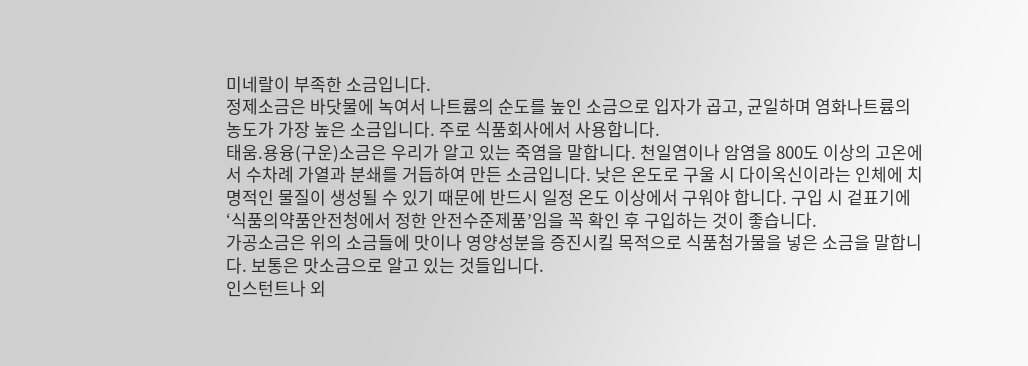미네랄이 부족한 소금입니다.
정제소금은 바닷물에 녹여서 나트륨의 순도를 높인 소금으로 입자가 곱고, 균일하며 염화나트륨의 농도가 가장 높은 소금입니다. 주로 식품회사에서 사용합니다.
태움.용융(구운)소금은 우리가 알고 있는 죽염을 말합니다. 천일염이나 암염을 800도 이상의 고온에서 수차례 가열과 분쇄를 거듭하여 만든 소금입니다. 낮은 온도로 구울 시 다이옥신이라는 인체에 치명적인 물질이 생성될 수 있기 때문에 반드시 일정 온도 이상에서 구워야 합니다. 구입 시 겉표기에 ‘식품의약품안전청에서 정한 안전수준제품’임을 꼭 확인 후 구입하는 것이 좋습니다.
가공소금은 위의 소금들에 맛이나 영양성분을 증진시킬 목적으로 식품첨가물을 넣은 소금을 말합니다. 보통은 맛소금으로 알고 있는 것들입니다.
인스턴트나 외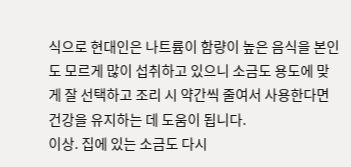식으로 현대인은 나트륨이 함량이 높은 음식을 본인도 모르게 많이 섭취하고 있으니 소금도 용도에 맞게 잘 선택하고 조리 시 약간씩 줄여서 사용한다면 건강을 유지하는 데 도움이 됩니다.
이상. 집에 있는 소금도 다시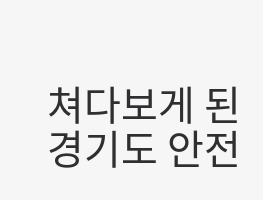쳐다보게 된 경기도 안전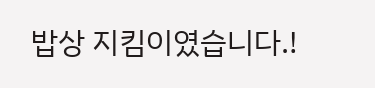밥상 지킴이였습니다.!